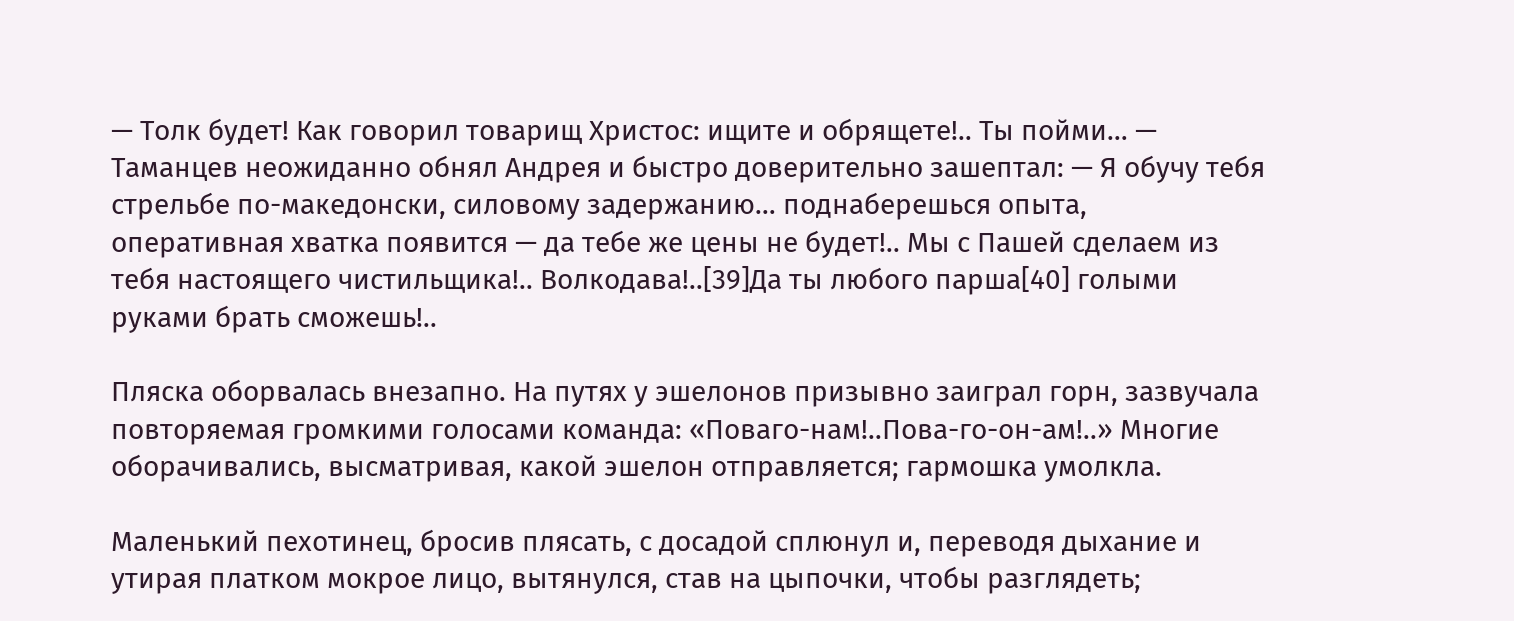— Толк будет! Как говорил товарищ Христос: ищите и обрящете!.. Ты пойми… — Таманцев неожиданно обнял Андрея и быстро доверительно зашептал: — Я обучу тебя стрельбе по-македонски, силовому задержанию… поднаберешься опыта, оперативная хватка появится — да тебе же цены не будет!.. Мы с Пашей сделаем из тебя настоящего чистильщика!.. Волкодава!..[39]Да ты любого парша[40] голыми руками брать сможешь!..

Пляска оборвалась внезапно. На путях у эшелонов призывно заиграл горн, зазвучала повторяемая громкими голосами команда: «Поваго-нам!..Пова-го-он-ам!..» Многие оборачивались, высматривая, какой эшелон отправляется; гармошка умолкла.

Маленький пехотинец, бросив плясать, с досадой сплюнул и, переводя дыхание и утирая платком мокрое лицо, вытянулся, став на цыпочки, чтобы разглядеть;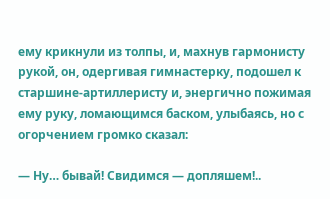ему крикнули из толпы, и, махнув гармонисту рукой, он, одергивая гимнастерку, подошел к старшине-артиллеристу и, энергично пожимая ему руку, ломающимся баском, улыбаясь, но с огорчением громко сказал:

— Ну… бывай! Свидимся — допляшем!..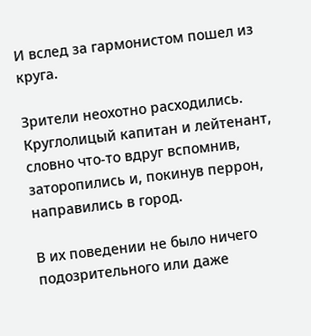И вслед за гармонистом пошел из круга.

Зрители неохотно расходились. Круглолицый капитан и лейтенант, словно что-то вдруг вспомнив, заторопились и, покинув перрон, направились в город.

В их поведении не было ничего подозрительного или даже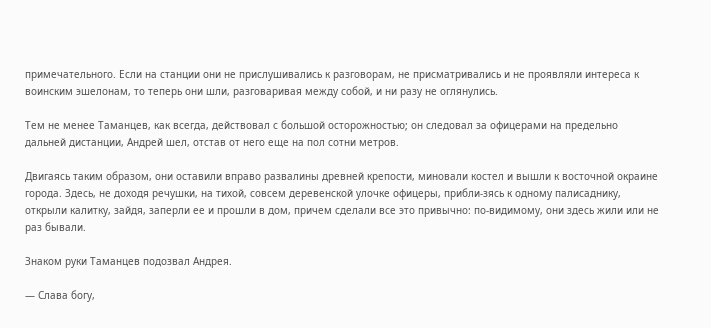примечательного. Если на станции они не прислушивались к разговорам, не присматривались и не проявляли интереса к воинским эшелонам, то теперь они шли, разговаривая между собой, и ни разу не оглянулись.

Тем не менее Таманцев, как всегда, действовал с большой осторожностью; он следовал за офицерами на предельно дальней дистанции, Андрей шел, отстав от него еще на пол сотни метров.

Двигаясь таким образом, они оставили вправо развалины древней крепости, миновали костел и вышли к восточной окраине города. Здесь, не доходя речушки, на тихой, совсем деревенской улочке офицеры, прибли-зясь к одному палисаднику, открыли калитку, зайдя, заперли ее и прошли в дом, причем сделали все это привычно: по-видимому, они здесь жили или не раз бывали.

Знаком руки Таманцев подозвал Андрея.

— Слава богу,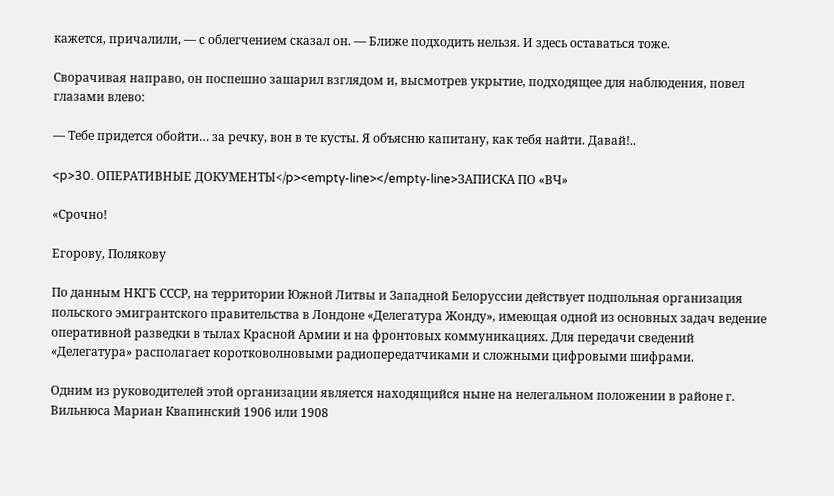кажется, причалили, — с облегчением сказал он. — Ближе подходить нельзя. И здесь оставаться тоже.

Сворачивая направо, он поспешно зашарил взглядом и, высмотрев укрытие, подходящее для наблюдения, повел глазами влево:

— Тебе придется обойти… за речку, вон в те кусты. Я объясню капитану, как тебя найти. Давай!..

<p>30. ОПЕРАТИВНЫЕ ДОКУМЕНТЫ</p><empty-line></empty-line>ЗАПИСКА ПО «ВЧ»

«Срочно!

Егорову, Полякову

По данным НКГБ СССР, на территории Южной Литвы и Западной Белоруссии действует подпольная организация польского эмигрантского правительства в Лондоне «Делегатура Жонду», имеющая одной из основных задач ведение оперативной разведки в тылах Красной Армии и на фронтовых коммуникациях. Для передачи сведений «Делегатура» располагает коротковолновыми радиопередатчиками и сложными цифровыми шифрами.

Одним из руководителей этой организации является находящийся ныне на нелегальном положении в районе г. Вильнюса Мариан Квапинский 1906 или 1908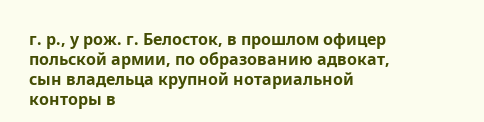г. р., у рож. г. Белосток, в прошлом офицер польской армии, по образованию адвокат, сын владельца крупной нотариальной конторы в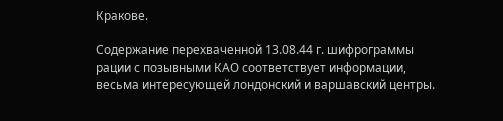Кракове.

Содержание перехваченной 13.08.44 г. шифрограммы рации с позывными КАО соответствует информации, весьма интересующей лондонский и варшавский центры.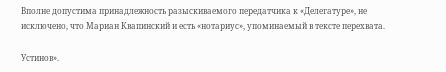Вполне допустима принадлежность разыскиваемого передатчика к «Делегатуре», не исключено, что Мариан Квапинский и есть «нотариус», упоминаемый в тексте перехвата.

Устинов».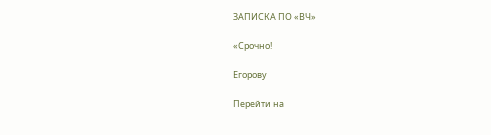ЗАПИСКА ПО «ВЧ»

«Срочно!

Егорову

Перейти на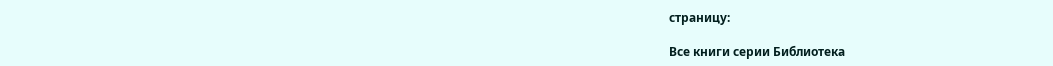страницу:

Все книги серии Библиотека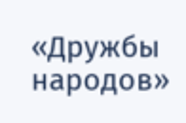«Дружбы народов»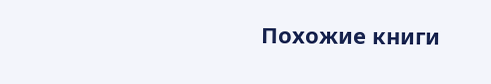Похожие книги